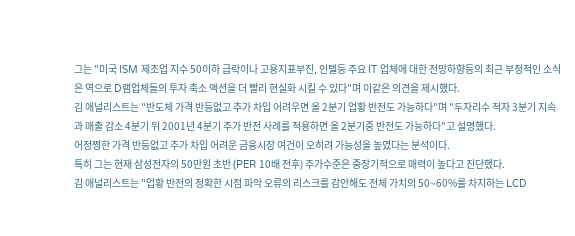그는 "미국 ISM 제조업 지수 50이하 급락이나 고용지표부진, 인텔등 주요 IT 업체에 대한 전망하향등의 최근 부정적인 소식은 역으로 D램업체들의 투자 축소 액션을 더 빨리 현실화 시킬 수 있다"며 이같은 의견을 제시했다.
김 애널리스트는 "반도체 가격 반등없고 추가 차입 어려우면 올 2분기 업황 반전도 가능하다"며 "두자리수 적자 3분기 지속과 매출 감소 4분기 뒤 2001년 4분기 주가 반전 사례를 적용하면 올 2분기중 반전도 가능하다"고 설명했다.
어정쩡한 가격 반등없고 추가 차입 어려운 금융시장 여건이 오히려 가능성을 높였다는 분석이다.
특히 그는 현재 삼성전자의 50만원 초반 (PER 10배 전후) 주가수준은 중장기적으로 매력이 높다고 진단했다.
김 애널리스트는 "업황 반전의 정확한 시점 파악 오류의 리스크를 감안해도 전체 가치의 50~60%를 차지하는 LCD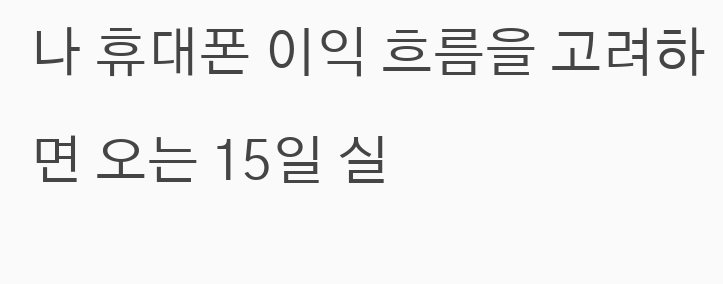나 휴대폰 이익 흐름을 고려하면 오는 15일 실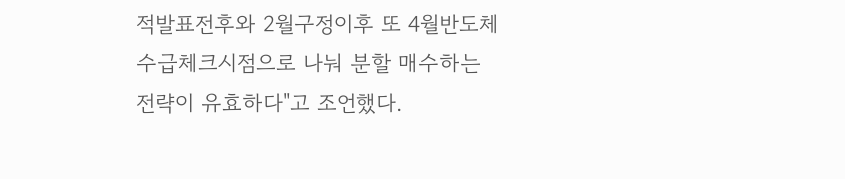적발표전후와 2월구정이후 또 4월반도체 수급체크시점으로 나눠 분할 매수하는 전략이 유효하다"고 조언했다.